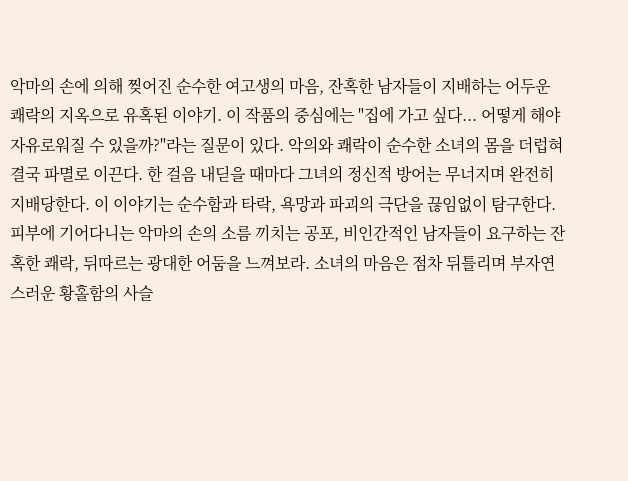악마의 손에 의해 찢어진 순수한 여고생의 마음, 잔혹한 남자들이 지배하는 어두운 쾌락의 지옥으로 유혹된 이야기. 이 작품의 중심에는 "집에 가고 싶다... 어떻게 해야 자유로워질 수 있을까?"라는 질문이 있다. 악의와 쾌락이 순수한 소녀의 몸을 더럽혀 결국 파멸로 이끈다. 한 걸음 내딛을 때마다 그녀의 정신적 방어는 무너지며 완전히 지배당한다. 이 이야기는 순수함과 타락, 욕망과 파괴의 극단을 끊임없이 탐구한다. 피부에 기어다니는 악마의 손의 소름 끼치는 공포, 비인간적인 남자들이 요구하는 잔혹한 쾌락, 뒤따르는 광대한 어둠을 느껴보라. 소녀의 마음은 점차 뒤틀리며 부자연스러운 황홀함의 사슬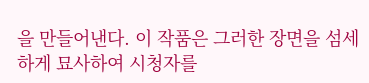을 만들어낸다. 이 작품은 그러한 장면을 섬세하게 묘사하여 시청자를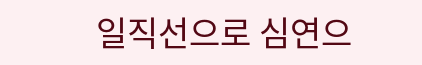일직선으로 심연으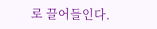로 끌어들인다.